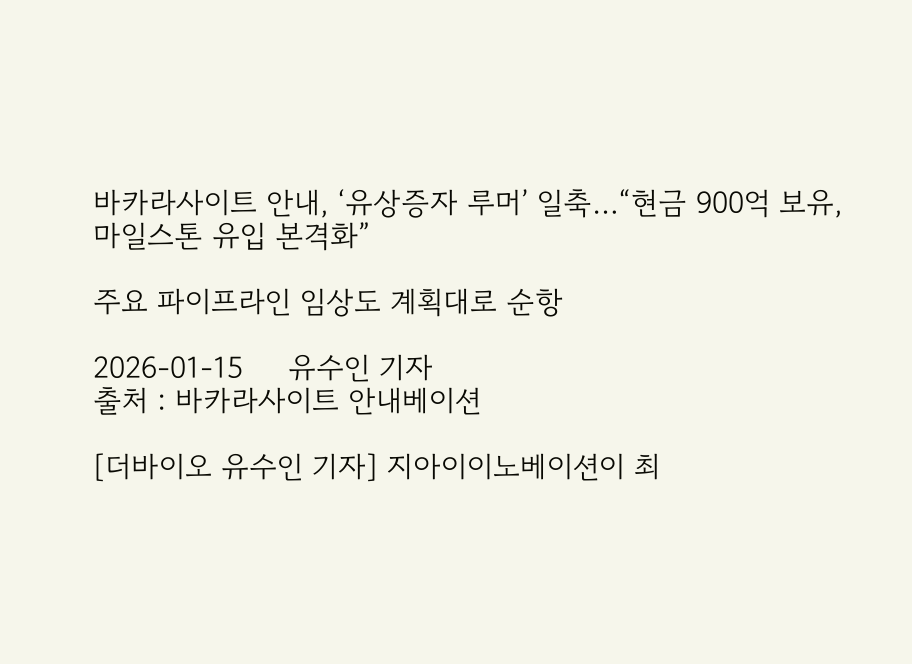바카라사이트 안내, ‘유상증자 루머’ 일축…“현금 900억 보유, 마일스톤 유입 본격화”

주요 파이프라인 임상도 계획대로 순항

2026-01-15     유수인 기자
출처 : 바카라사이트 안내베이션

[더바이오 유수인 기자] 지아이이노베이션이 최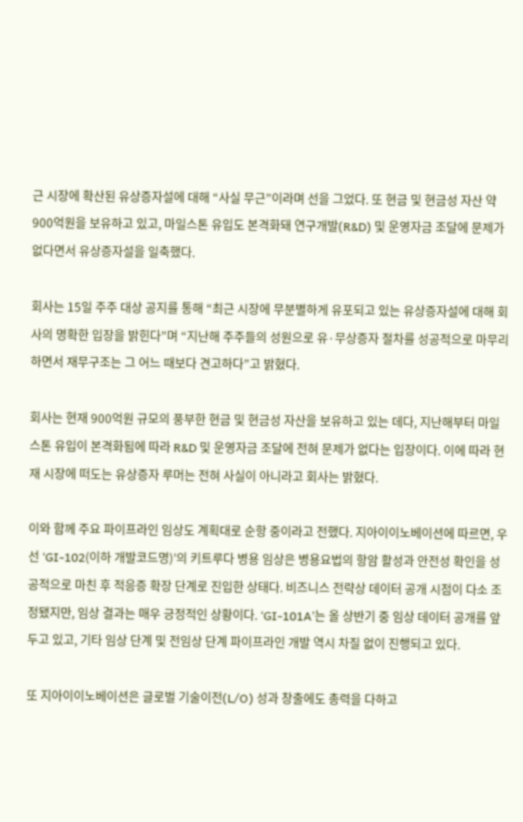근 시장에 확산된 유상증자설에 대해 “사실 무근”이라며 선을 그었다. 또 현금 및 현금성 자산 약 900억원을 보유하고 있고, 마일스톤 유입도 본격화돼 연구개발(R&D) 및 운영자금 조달에 문제가 없다면서 유상증자설을 일축했다.

회사는 15일 주주 대상 공지를 통해 “최근 시장에 무분별하게 유포되고 있는 유상증자설에 대해 회사의 명확한 입장을 밝힌다”며 “지난해 주주들의 성원으로 유·무상증자 절차를 성공적으로 마무리하면서 재무구조는 그 어느 때보다 견고하다”고 밝혔다.

회사는 현재 900억원 규모의 풍부한 현금 및 현금성 자산을 보유하고 있는 데다, 지난해부터 마일스톤 유입이 본격화됨에 따라 R&D 및 운영자금 조달에 전혀 문제가 없다는 입장이다. 이에 따라 현재 시장에 떠도는 유상증자 루머는 전혀 사실이 아니라고 회사는 밝혔다.

이와 함께 주요 파이프라인 임상도 계획대로 순항 중이라고 전했다. 지아이이노베이션에 따르면, 우선 ‘GI-102(이하 개발코드명)’의 키트루다 병용 임상은 병용요법의 항암 활성과 안전성 확인을 성공적으로 마친 후 적응증 확장 단계로 진입한 상태다. 비즈니스 전략상 데이터 공개 시점이 다소 조정됐지만, 임상 결과는 매우 긍정적인 상황이다. ‘GI-101A’는 올 상반기 중 임상 데이터 공개를 앞두고 있고, 기타 임상 단계 및 전임상 단계 파이프라인 개발 역시 차질 없이 진행되고 있다.

또 지아이이노베이션은 글로벌 기술이전(L/O) 성과 창출에도 총력을 다하고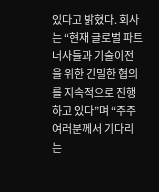있다고 밝혔다. 회사는 “현재 글로벌 파트너사들과 기술이전을 위한 긴밀한 협의를 지속적으로 진행하고 있다”며 “주주 여러분께서 기다리는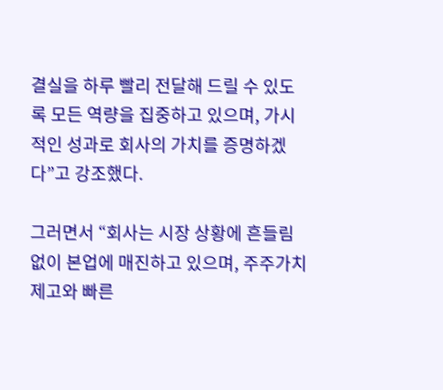결실을 하루 빨리 전달해 드릴 수 있도록 모든 역량을 집중하고 있으며, 가시적인 성과로 회사의 가치를 증명하겠다”고 강조했다.

그러면서 “회사는 시장 상황에 흔들림 없이 본업에 매진하고 있으며, 주주가치 제고와 빠른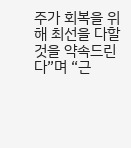주가 회복을 위해 최선을 다할 것을 약속드린다”며 “근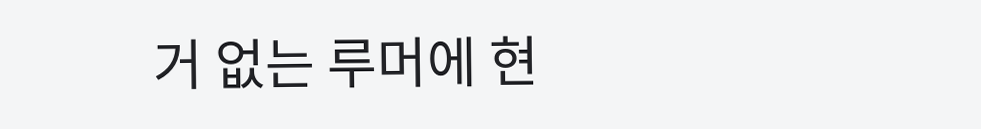거 없는 루머에 현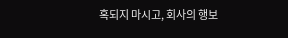혹되지 마시고, 회사의 행보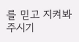를 믿고 지켜봐 주시기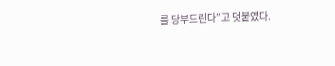를 당부드린다”고 덧붙였다.